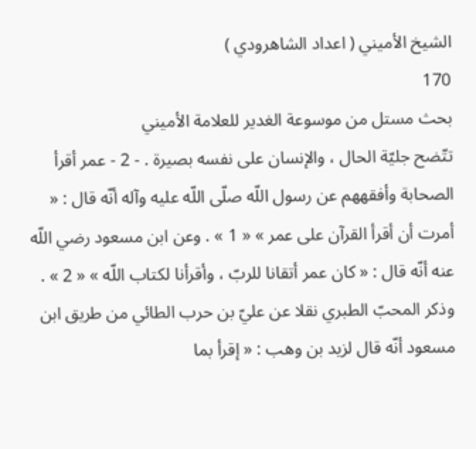الشيخ الأميني ( اعداد الشاهرودي )
170
بحث مستل من موسوعة الغدير للعلامة الأميني
تتّضح جليّة الحال ، والإنسان على نفسه بصيرة . - 2 - عمر أقرأ الصحابة وأفقههم عن رسول اللّه صلّى اللّه عليه وآله أنّه قال : « أمرت أن أقرأ القرآن على عمر » « 1 » . وعن ابن مسعود رضي اللّه عنه أنّه قال : « كان عمر أتقانا للربّ ، وأقرأنا لكتاب اللّه » « 2 » . وذكر المحبّ الطبري نقلا عن عليّ بن حرب الطائي من طريق ابن مسعود أنّه قال لزيد بن وهب : « إقرأ بما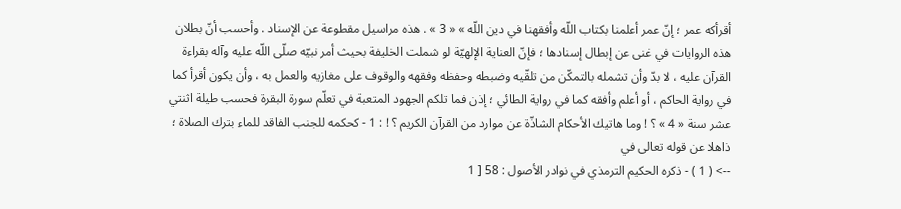أقرأكه عمر ؛ إنّ عمر أعلمنا بكتاب اللّه وأفقهنا في دين اللّه » « 3 » . هذه مراسيل مقطوعة عن الإسناد . وأحسب أنّ بطلان هذه الروايات في غنى عن إبطال إسنادها ؛ فإنّ العناية الإلهيّة لو شملت الخليفة بحيث أمر نبيّه صلّى اللّه عليه وآله بقراءة القرآن عليه ، لا بدّ وأن تشمله بالتمكّن من تلقّيه وضبطه وحفظه وفقهه والوقوف على مغازيه والعمل به ، وأن يكون أقرأ كما في رواية الحاكم ، أو أعلم وأفقه كما في رواية الطائي ؛ إذن فما تلكم الجهود المتعبة في تعلّم سورة البقرة فحسب طيلة اثنتي عشر سنة « 4 » ؟ ! وما هاتيك الأحكام الشاذّة عن موارد من القرآن الكريم ؟ ! : 1 - كحكمه للجنب الفاقد للماء بترك الصلاة ؛ ذاهلا عن قوله تعالى في
--> ( 1 ) - ذكره الحكيم الترمذي في نوادر الأصول : 58 [ 1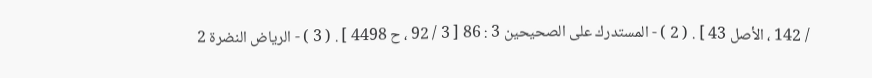/ 142 ، الأصل 43 ] . ( 2 ) - المستدرك على الصحيحين 3 : 86 [ 3 / 92 ، ح 4498 ] . ( 3 ) - الرياض النضرة 2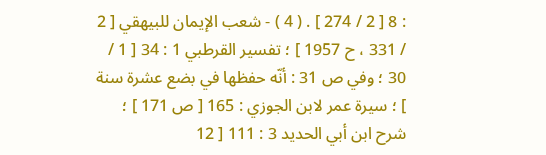: 8 [ 2 / 274 ] . ( 4 ) - شعب الإيمان للبيهقي [ 2 / 331 ، ح 1957 ] ؛ تفسير القرطبي 1 : 34 [ 1 / 30 ؛ وفي ص 31 : أنّه حفظها في بضع عشرة سنة ] ؛ سيرة عمر لابن الجوزي : 165 [ ص 171 ] ؛ شرح ابن أبي الحديد 3 : 111 [ 12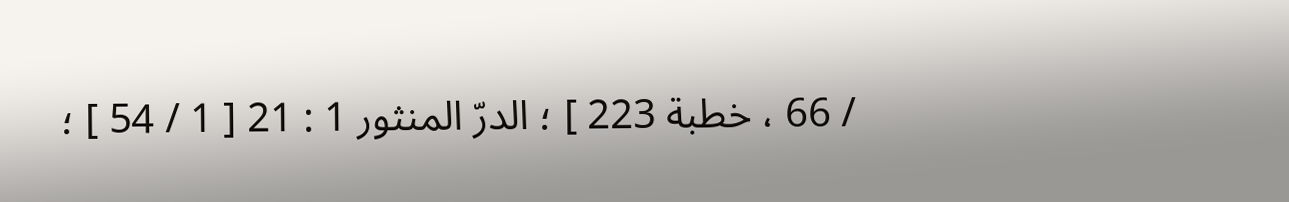/ 66 ، خطبة 223 ] ؛ الدرّ المنثور 1 : 21 [ 1 / 54 ] ؛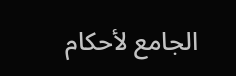الجامع لأحكام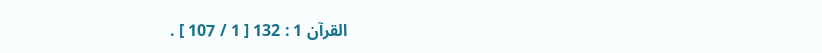القرآن 1 : 132 [ 1 / 107 ] .